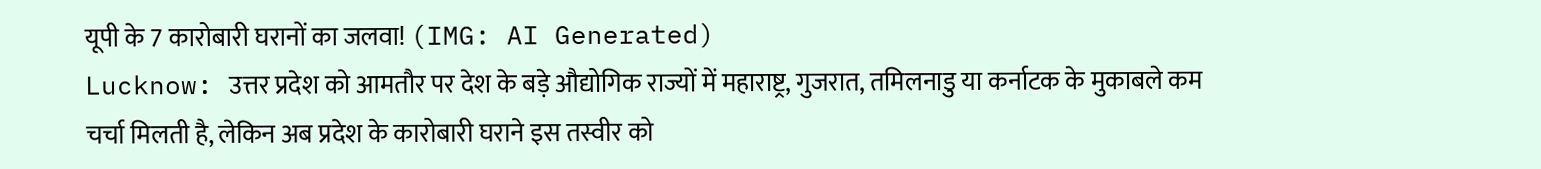यूपी के 7 कारोबारी घरानों का जलवा! (IMG: AI Generated)
Lucknow: उत्तर प्रदेश को आमतौर पर देश के बड़े औद्योगिक राज्यों में महाराष्ट्र, गुजरात, तमिलनाडु या कर्नाटक के मुकाबले कम चर्चा मिलती है, लेकिन अब प्रदेश के कारोबारी घराने इस तस्वीर को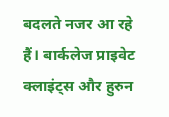बदलते नजर आ रहे हैं। बार्कलेज प्राइवेट क्लाइंट्स और हुरुन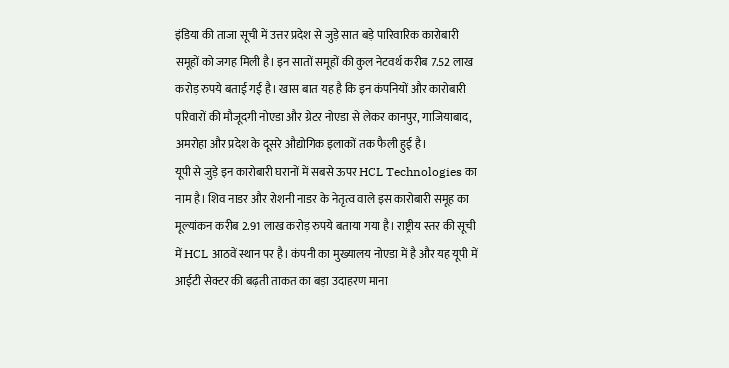इंडिया की ताजा सूची में उत्तर प्रदेश से जुड़े सात बड़े पारिवारिक कारोबारी समूहों को जगह मिली है। इन सातों समूहों की कुल नेटवर्थ करीब 7.52 लाख करोड़ रुपये बताई गई है। खास बात यह है कि इन कंपनियों और कारोबारी परिवारों की मौजूदगी नोएडा और ग्रेटर नोएडा से लेकर कानपुर, गाजियाबाद, अमरोहा और प्रदेश के दूसरे औद्योगिक इलाकों तक फैली हुई है।
यूपी से जुड़े इन कारोबारी घरानों में सबसे ऊपर HCL Technologies का नाम है। शिव नाडर और रोशनी नाडर के नेतृत्व वाले इस कारोबारी समूह का मूल्यांकन करीब 2.91 लाख करोड़ रुपये बताया गया है। राष्ट्रीय स्तर की सूची में HCL आठवें स्थान पर है। कंपनी का मुख्यालय नोएडा में है और यह यूपी में आईटी सेक्टर की बढ़ती ताकत का बड़ा उदाहरण माना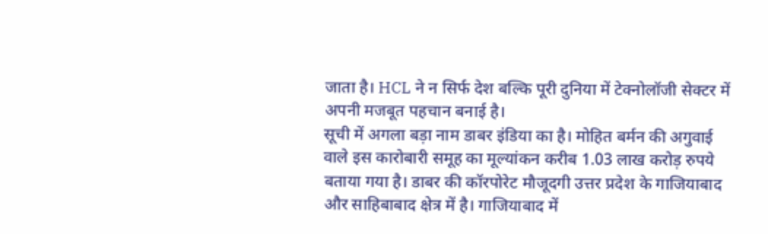जाता है। HCL ने न सिर्फ देश बल्कि पूरी दुनिया में टेक्नोलॉजी सेक्टर में अपनी मजबूत पहचान बनाई है।
सूची में अगला बड़ा नाम डाबर इंडिया का है। मोहित बर्मन की अगुवाई वाले इस कारोबारी समूह का मूल्यांकन करीब 1.03 लाख करोड़ रुपये बताया गया है। डाबर की कॉरपोरेट मौजूदगी उत्तर प्रदेश के गाजियाबाद और साहिबाबाद क्षेत्र में है। गाजियाबाद में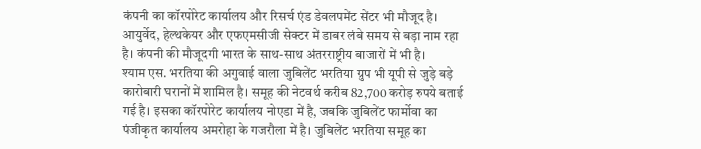कंपनी का कॉरपोरेट कार्यालय और रिसर्च एंड डेवलपमेंट सेंटर भी मौजूद है। आयुर्वेद, हेल्थकेयर और एफएमसीजी सेक्टर में डाबर लंबे समय से बड़ा नाम रहा है। कंपनी की मौजूदगी भारत के साथ-साथ अंतरराष्ट्रीय बाजारों में भी है।
श्याम एस. भरतिया की अगुवाई वाला जुबिलेंट भरतिया ग्रुप भी यूपी से जुड़े बड़े कारोबारी घरानों में शामिल है। समूह की नेटवर्थ करीब 82,700 करोड़ रुपये बताई गई है। इसका कॉरपोरेट कार्यालय नोएडा में है, जबकि जुबिलेंट फार्मोवा का पंजीकृत कार्यालय अमरोहा के गजरौला में है। जुबिलेंट भरतिया समूह का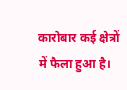कारोबार कई क्षेत्रों में फैला हुआ है।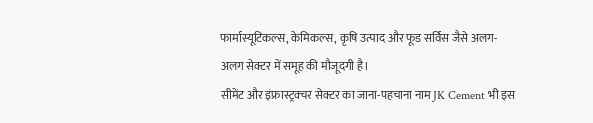फार्मास्यूटिकल्स, केमिकल्स, कृषि उत्पाद और फूड सर्विस जैसे अलग-अलग सेक्टर में समूह की मौजूदगी है।
सीमेंट और इंफ्रास्ट्रक्चर सेक्टर का जाना-पहचाना नाम JK Cement भी इस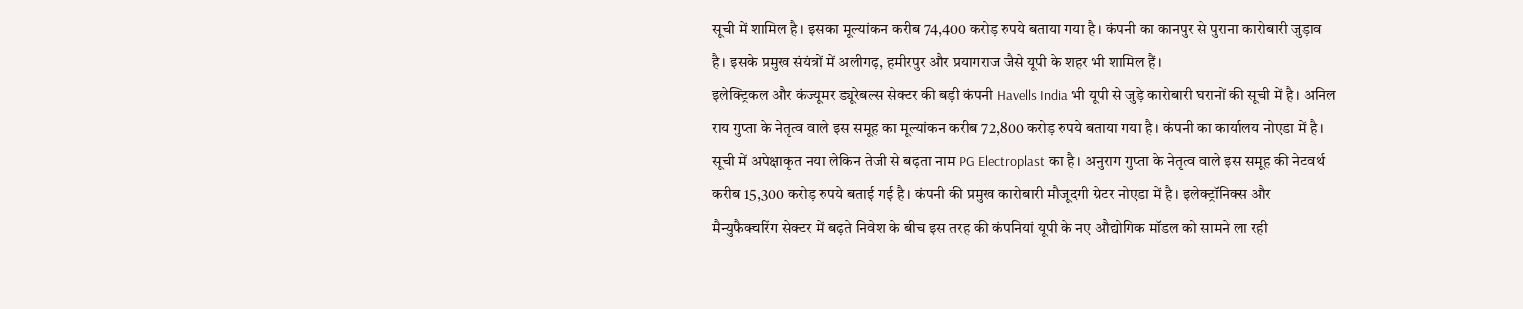सूची में शामिल है। इसका मूल्यांकन करीब 74,400 करोड़ रुपये बताया गया है। कंपनी का कानपुर से पुराना कारोबारी जुड़ाव है। इसके प्रमुख संयंत्रों में अलीगढ़, हमीरपुर और प्रयागराज जैसे यूपी के शहर भी शामिल हैं।
इलेक्ट्रिकल और कंज्यूमर ड्यूरेबल्स सेक्टर की बड़ी कंपनी Havells India भी यूपी से जुड़े कारोबारी घरानों की सूची में है। अनिल राय गुप्ता के नेतृत्व वाले इस समूह का मूल्यांकन करीब 72,800 करोड़ रुपये बताया गया है। कंपनी का कार्यालय नोएडा में है।
सूची में अपेक्षाकृत नया लेकिन तेजी से बढ़ता नाम PG Electroplast का है। अनुराग गुप्ता के नेतृत्व वाले इस समूह की नेटवर्थ करीब 15,300 करोड़ रुपये बताई गई है। कंपनी की प्रमुख कारोबारी मौजूदगी ग्रेटर नोएडा में है। इलेक्ट्रॉनिक्स और मैन्युफैक्चरिंग सेक्टर में बढ़ते निवेश के बीच इस तरह की कंपनियां यूपी के नए औद्योगिक मॉडल को सामने ला रही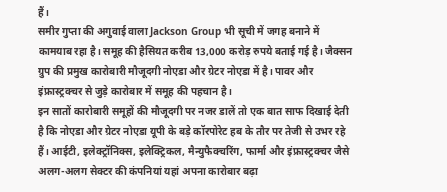हैं।
समीर गुप्ता की अगुवाई वाला Jackson Group भी सूची में जगह बनाने में कामयाब रहा है। समूह की हैसियत करीब 13,000 करोड़ रुपये बताई गई है। जैक्सन ग्रुप की प्रमुख कारोबारी मौजूदगी नोएडा और ग्रेटर नोएडा में है। पावर और इंफ्रास्ट्रक्चर से जुड़े कारोबार में समूह की पहचान है।
इन सातों कारोबारी समूहों की मौजूदगी पर नजर डालें तो एक बात साफ दिखाई देती है कि नोएडा और ग्रेटर नोएडा यूपी के बड़े कॉरपोरेट हब के तौर पर तेजी से उभर रहे हैं। आईटी, इलेक्ट्रॉनिक्स, इलेक्ट्रिकल, मैन्युफैक्चरिंग, फार्मा और इंफ्रास्ट्रक्चर जैसे अलग-अलग सेक्टर की कंपनियां यहां अपना कारोबार बढ़ा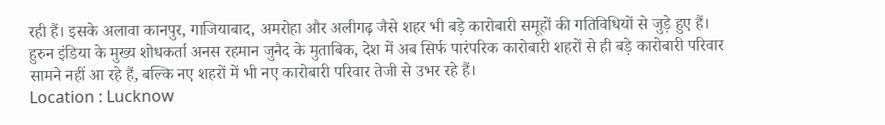रही हैं। इसके अलावा कानपुर, गाजियाबाद, अमरोहा और अलीगढ़ जैसे शहर भी बड़े कारोबारी समूहों की गतिविधियों से जुड़े हुए हैं।
हुरुन इंडिया के मुख्य शोधकर्ता अनस रहमान जुनैद के मुताबिक, देश में अब सिर्फ पारंपरिक कारोबारी शहरों से ही बड़े कारोबारी परिवार सामने नहीं आ रहे हैं, बल्कि नए शहरों में भी नए कारोबारी परिवार तेजी से उभर रहे हैं।
Location : Lucknow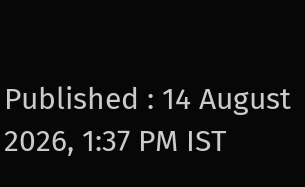Published : 14 August 2026, 1:37 PM IST